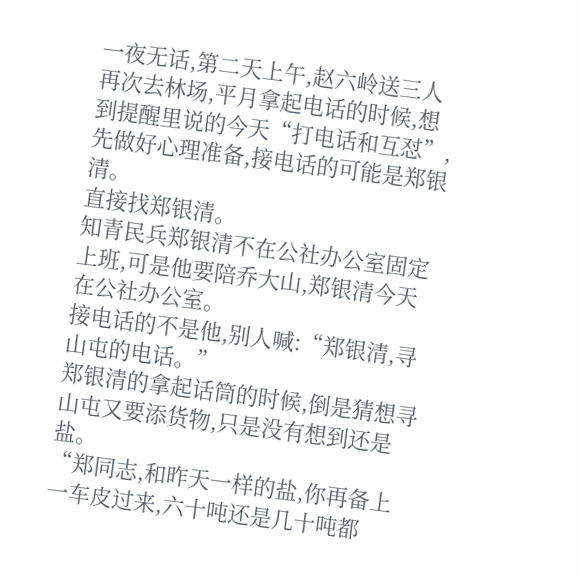一夜无话,第二天上午,赵六岭送三人再次去林场,平月拿起电话的时候,想到提醒里说的今天“打电话和互怼”,先做好心理准备,接电话的可能是郑银清。
直接找郑银清。
知青民兵郑银清不在公社办公室固定上班,可是他要陪乔大山,郑银清今天在公社办公室。
接电话的不是他,别人喊:“郑银清,寻山屯的电话。”
郑银清的拿起话筒的时候,倒是猜想寻山屯又要添货物,只是没有想到还是盐。
“郑同志,和昨天一样的盐,你再备上一车皮过来,六十吨还是几十吨都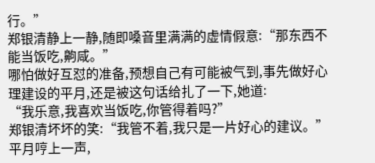行。”
郑银清静上一静,随即嗓音里满满的虚情假意:“那东西不能当饭吃,齁咸。”
哪怕做好互怼的准备,预想自己有可能被气到,事先做好心理建设的平月,还是被这句话给扎了一下,她道:
“我乐意,我喜欢当饭吃,你管得着吗?”
郑银清坏坏的笑:“我管不着,我只是一片好心的建议。”
平月哼上一声,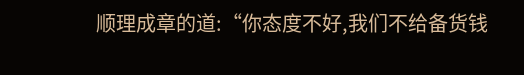顺理成章的道:“你态度不好,我们不给备货钱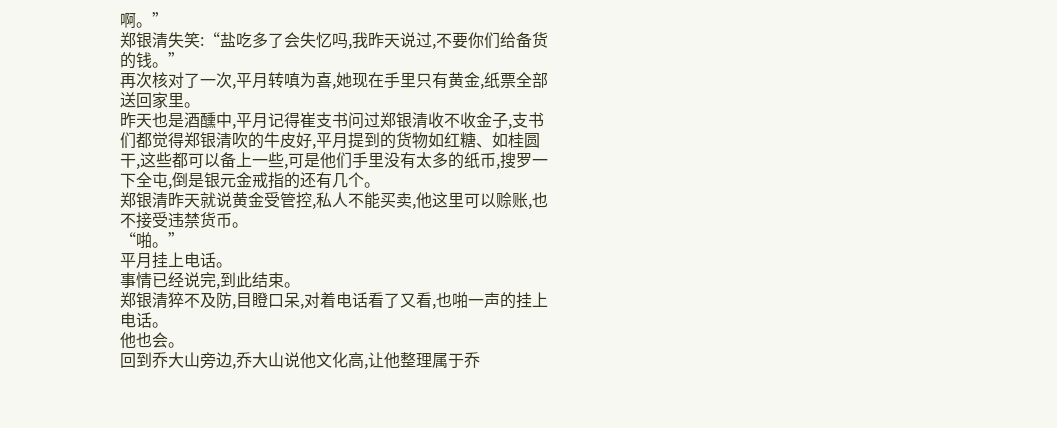啊。”
郑银清失笑:“盐吃多了会失忆吗,我昨天说过,不要你们给备货的钱。”
再次核对了一次,平月转嗔为喜,她现在手里只有黄金,纸票全部送回家里。
昨天也是酒醺中,平月记得崔支书问过郑银清收不收金子,支书们都觉得郑银清吹的牛皮好,平月提到的货物如红糖、如桂圆干,这些都可以备上一些,可是他们手里没有太多的纸币,搜罗一下全屯,倒是银元金戒指的还有几个。
郑银清昨天就说黄金受管控,私人不能买卖,他这里可以赊账,也不接受违禁货币。
“啪。”
平月挂上电话。
事情已经说完,到此结束。
郑银清猝不及防,目瞪口呆,对着电话看了又看,也啪一声的挂上电话。
他也会。
回到乔大山旁边,乔大山说他文化高,让他整理属于乔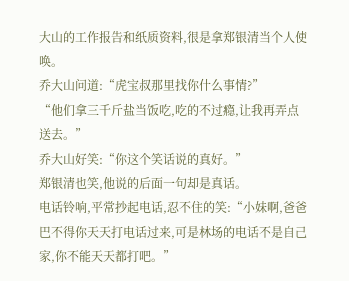大山的工作报告和纸质资料,很是拿郑银清当个人使唤。
乔大山问道:“虎宝叔那里找你什么事情?”
“他们拿三千斤盐当饭吃,吃的不过瘾,让我再弄点送去。”
乔大山好笑:“你这个笑话说的真好。”
郑银清也笑,他说的后面一句却是真话。
电话铃响,平常抄起电话,忍不住的笑:“小妹啊,爸爸巴不得你天天打电话过来,可是林场的电话不是自己家,你不能天天都打吧。”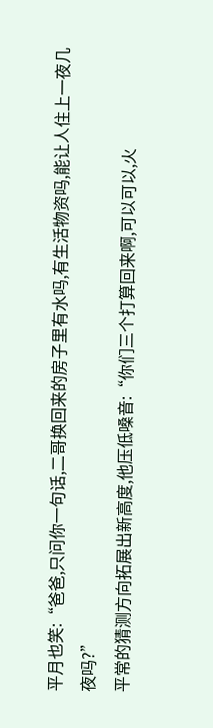平月也笑:“爸爸,只问你一句话,二哥换回来的房子里有水吗,有生活物资吗,能让人住上一夜几夜吗?”
平常的猜测方向拓展出新高度,他压低嗓音:“你们三个打算回来啊,可以可以,火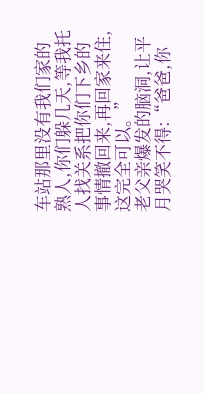车站那里没有我们家的熟人,你们躲几天,等我托人找关系把你们下乡的事情撤回来,再回家来住,这完全可以。”
老父亲爆发的脑洞,让平月哭笑不得:“爸爸,你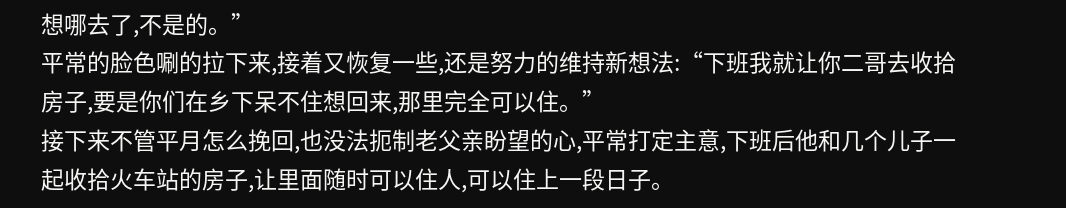想哪去了,不是的。”
平常的脸色唰的拉下来,接着又恢复一些,还是努力的维持新想法:“下班我就让你二哥去收拾房子,要是你们在乡下呆不住想回来,那里完全可以住。”
接下来不管平月怎么挽回,也没法扼制老父亲盼望的心,平常打定主意,下班后他和几个儿子一起收拾火车站的房子,让里面随时可以住人,可以住上一段日子。